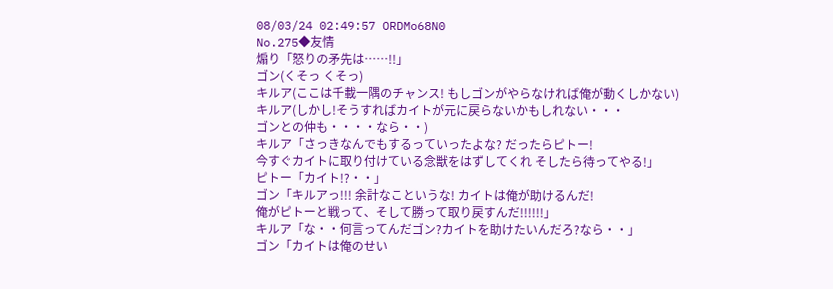08/03/24 02:49:57 ORDMo68N0
No.275◆友情
煽り「怒りの矛先は……!!」
ゴン(くそっ くそっ)
キルア(ここは千載一隅のチャンス! もしゴンがやらなければ俺が動くしかない)
キルア(しかし!そうすればカイトが元に戻らないかもしれない・・・
ゴンとの仲も・・・・なら・・)
キルア「さっきなんでもするっていったよな? だったらピトー!
今すぐカイトに取り付けている念獣をはずしてくれ そしたら待ってやる!」
ピトー「カイト!?・・」
ゴン「キルアっ!!! 余計なこというな! カイトは俺が助けるんだ!
俺がピトーと戦って、そして勝って取り戻すんだ!!!!!!」
キルア「な・・何言ってんだゴン?カイトを助けたいんだろ?なら・・」
ゴン「カイトは俺のせい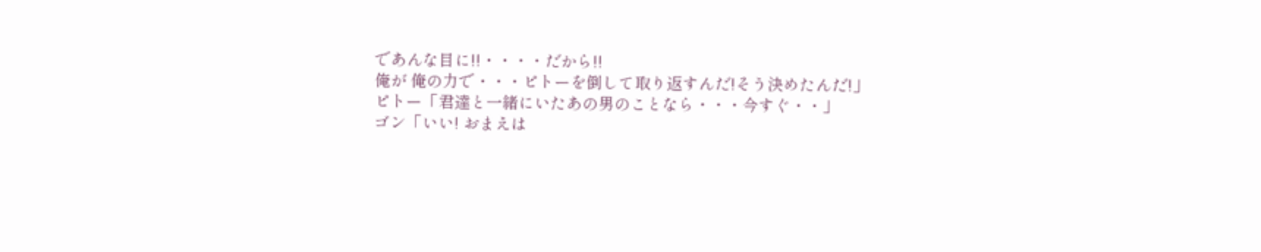であんな目に!!・・・・だから!!
俺が 俺の力で・・・ピトーを倒して取り返すんだ!そう決めたんだ!」
ピトー「君達と一緒にいたあの男のことなら・・・今すぐ・・」
ゴン「いい! おまえは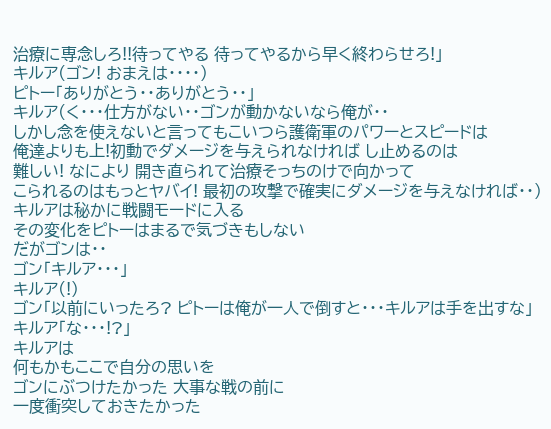治療に専念しろ!!待ってやる 待ってやるから早く終わらせろ!」
キルア(ゴン! おまえは・・・・)
ピトー「ありがとう・・ありがとう・・」
キルア(く・・・仕方がない・・ゴンが動かないなら俺が・・
しかし念を使えないと言ってもこいつら護衛軍のパワーとスピードは
俺達よりも上!初動でダメージを与えられなければ し止めるのは
難しい! なにより 開き直られて治療そっちのけで向かって
こられるのはもっとヤバイ! 最初の攻撃で確実にダメージを与えなければ・・)
キルアは秘かに戦闘モードに入る
その変化をピトーはまるで気づきもしない
だがゴンは・・
ゴン「キルア・・・」
キルア(!)
ゴン「以前にいったろ? ピトーは俺が一人で倒すと・・・キルアは手を出すな」
キルア「な・・・!?」
キルアは
何もかもここで自分の思いを
ゴンにぶつけたかった 大事な戦の前に
一度衝突しておきたかった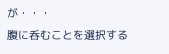が・・・
腹に呑むことを選択する